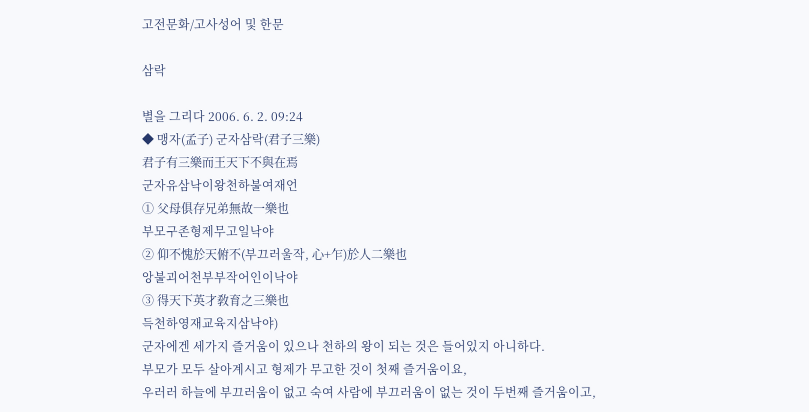고전문화/고사성어 및 한문

삼락

별을 그리다 2006. 6. 2. 09:24
◆ 맹자(孟子) 군자삼락(君子三樂)
君子有三樂而王天下不與在焉
군자유삼낙이왕천하불여재언
① 父母俱存兄弟無故一樂也
부모구존형제무고일낙야
② 仰不愧於天俯不(부끄러울작, 心+乍)於人二樂也
앙불괴어천부부작어인이낙야
③ 得天下英才敎育之三樂也
득천하영재교육지삼낙야)
군자에겐 세가지 즐거움이 있으나 천하의 왕이 되는 것은 들어있지 아니하다.
부모가 모두 살아계시고 형제가 무고한 것이 첫째 즐거움이요,
우러러 하늘에 부끄러움이 없고 숙여 사람에 부끄러움이 없는 것이 두번째 즐거움이고,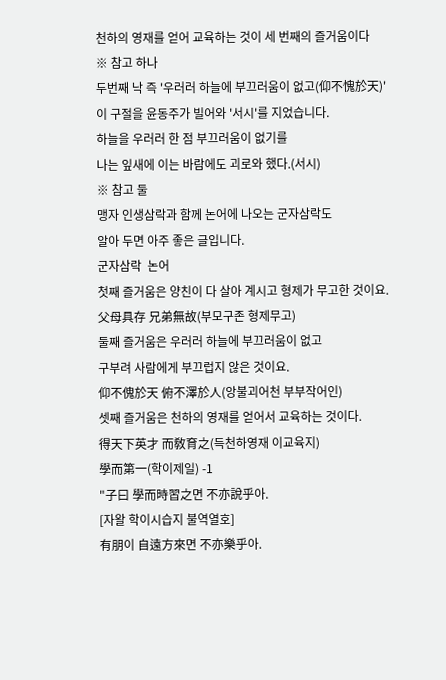천하의 영재를 얻어 교육하는 것이 세 번째의 즐거움이다
※ 참고 하나
두번째 낙 즉 '우러러 하늘에 부끄러움이 없고(仰不愧於天)'
이 구절을 윤동주가 빌어와 '서시'를 지었습니다.
하늘을 우러러 한 점 부끄러움이 없기를
나는 잎새에 이는 바람에도 괴로와 했다.(서시)
※ 참고 둘
맹자 인생삼락과 함께 논어에 나오는 군자삼락도
알아 두면 아주 좋은 글입니다.
군자삼락  논어
첫째 즐거움은 양친이 다 살아 계시고 형제가 무고한 것이요.
父母具存 兄弟無故(부모구존 형제무고)
둘째 즐거움은 우러러 하늘에 부끄러움이 없고
구부려 사람에게 부끄럽지 않은 것이요.
仰不傀於天 俯不澤於人(앙불괴어천 부부작어인)
셋째 즐거움은 천하의 영재를 얻어서 교육하는 것이다.
得天下英才 而敎育之(득천하영재 이교육지)
學而第一(학이제일) -1
"子曰 學而時習之면 不亦說乎아.
[자왈 학이시습지 불역열호]
有朋이 自遠方來면 不亦樂乎아.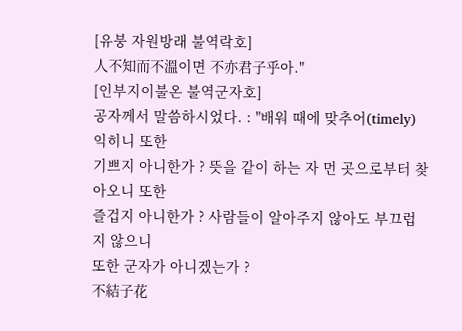[유붕 자원방래 불역락호]
人不知而不溫이면 不亦君子乎아."
[인부지이불온 불역군자호]
공자께서 말씀하시었다. : "배워 때에 맞추어(timely) 익히니 또한
기쁘지 아니한가 ? 뜻을 같이 하는 자 먼 곳으로부터 찾아오니 또한
즐겁지 아니한가 ? 사람들이 알아주지 않아도 부끄럽지 않으니
또한 군자가 아니겠는가 ?
不結子花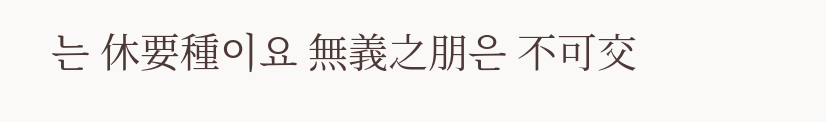는 休要種이요 無義之朋은 不可交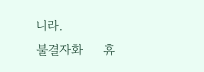니라.
불결자화     휴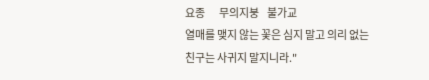요종       무의지붕    불가교
열매를 맺지 않는 꽃은 심지 말고 의리 없는 친구는 사귀지 말지니라."